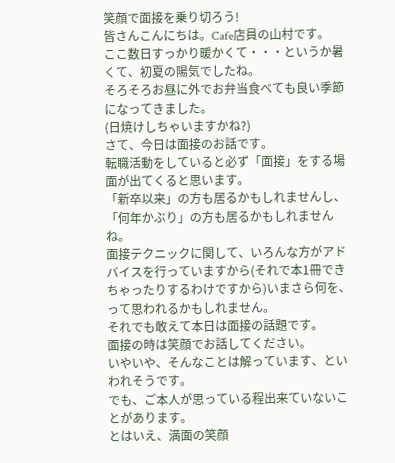笑顔で面接を乗り切ろう!
皆さんこんにちは。Cafe店員の山村です。
ここ数日すっかり暖かくて・・・というか暑くて、初夏の陽気でしたね。
そろそろお昼に外でお弁当食べても良い季節になってきました。
(日焼けしちゃいますかね?)
さて、今日は面接のお話です。
転職活動をしていると必ず「面接」をする場面が出てくると思います。
「新卒以来」の方も居るかもしれませんし、「何年かぶり」の方も居るかもしれませんね。
面接テクニックに関して、いろんな方がアドバイスを行っていますから(それで本1冊できちゃったりするわけですから)いまさら何を、って思われるかもしれません。
それでも敢えて本日は面接の話題です。
面接の時は笑顔でお話してください。
いやいや、そんなことは解っています、といわれそうです。
でも、ご本人が思っている程出来ていないことがあります。
とはいえ、満面の笑顔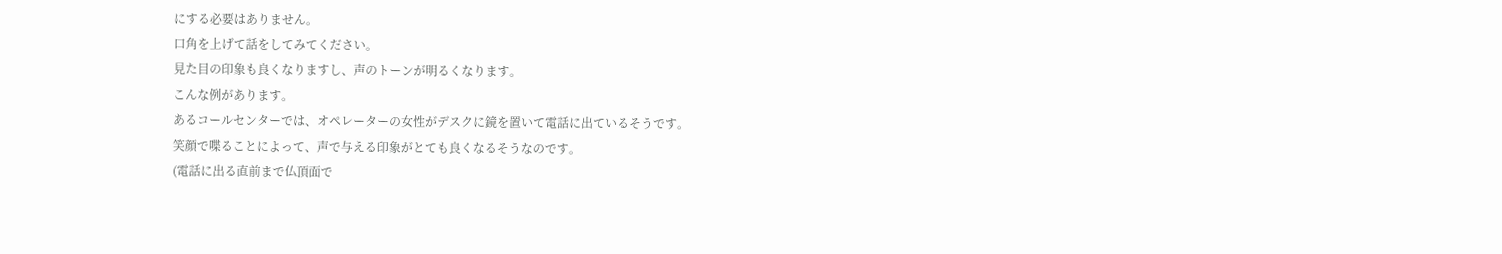にする必要はありません。
口角を上げて話をしてみてください。
見た目の印象も良くなりますし、声のトーンが明るくなります。
こんな例があります。
あるコールセンターでは、オペレーターの女性がデスクに鏡を置いて電話に出ているそうです。
笑顔で喋ることによって、声で与える印象がとても良くなるそうなのです。
(電話に出る直前まで仏頂面で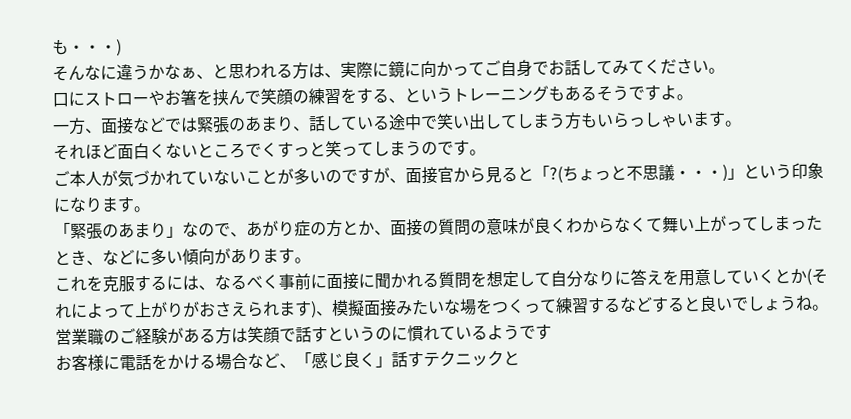も・・・)
そんなに違うかなぁ、と思われる方は、実際に鏡に向かってご自身でお話してみてください。
口にストローやお箸を挟んで笑顔の練習をする、というトレーニングもあるそうですよ。
一方、面接などでは緊張のあまり、話している途中で笑い出してしまう方もいらっしゃいます。
それほど面白くないところでくすっと笑ってしまうのです。
ご本人が気づかれていないことが多いのですが、面接官から見ると「?(ちょっと不思議・・・)」という印象になります。
「緊張のあまり」なので、あがり症の方とか、面接の質問の意味が良くわからなくて舞い上がってしまったとき、などに多い傾向があります。
これを克服するには、なるべく事前に面接に聞かれる質問を想定して自分なりに答えを用意していくとか(それによって上がりがおさえられます)、模擬面接みたいな場をつくって練習するなどすると良いでしょうね。
営業職のご経験がある方は笑顔で話すというのに慣れているようです
お客様に電話をかける場合など、「感じ良く」話すテクニックと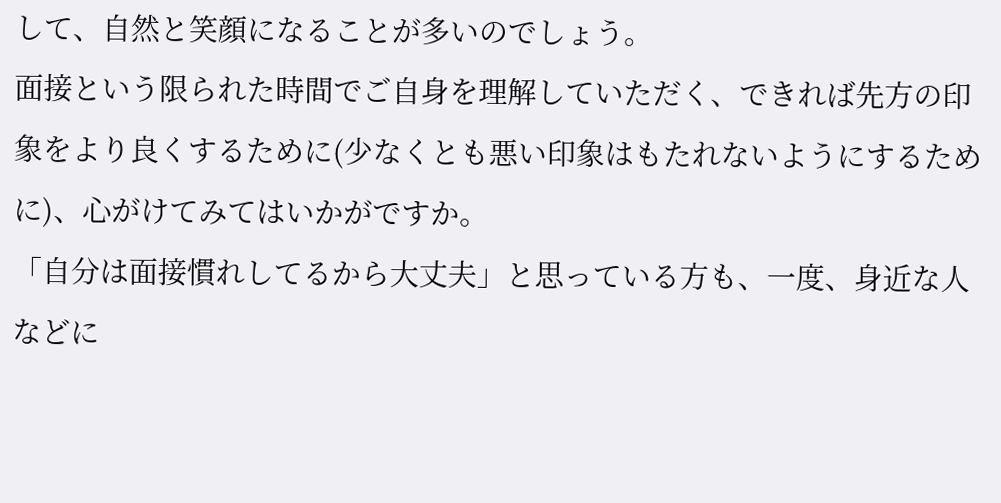して、自然と笑顔になることが多いのでしょう。
面接という限られた時間でご自身を理解していただく、できれば先方の印象をより良くするために(少なくとも悪い印象はもたれないようにするために)、心がけてみてはいかがですか。
「自分は面接慣れしてるから大丈夫」と思っている方も、一度、身近な人などに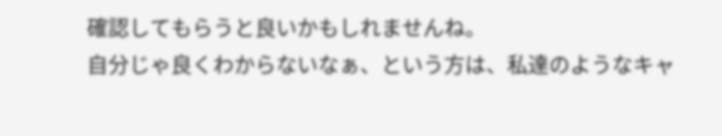確認してもらうと良いかもしれませんね。
自分じゃ良くわからないなぁ、という方は、私達のようなキャ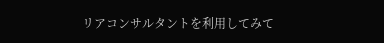リアコンサルタントを利用してみて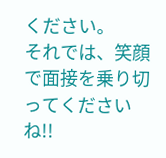ください。
それでは、笑顔で面接を乗り切ってくださいね!!